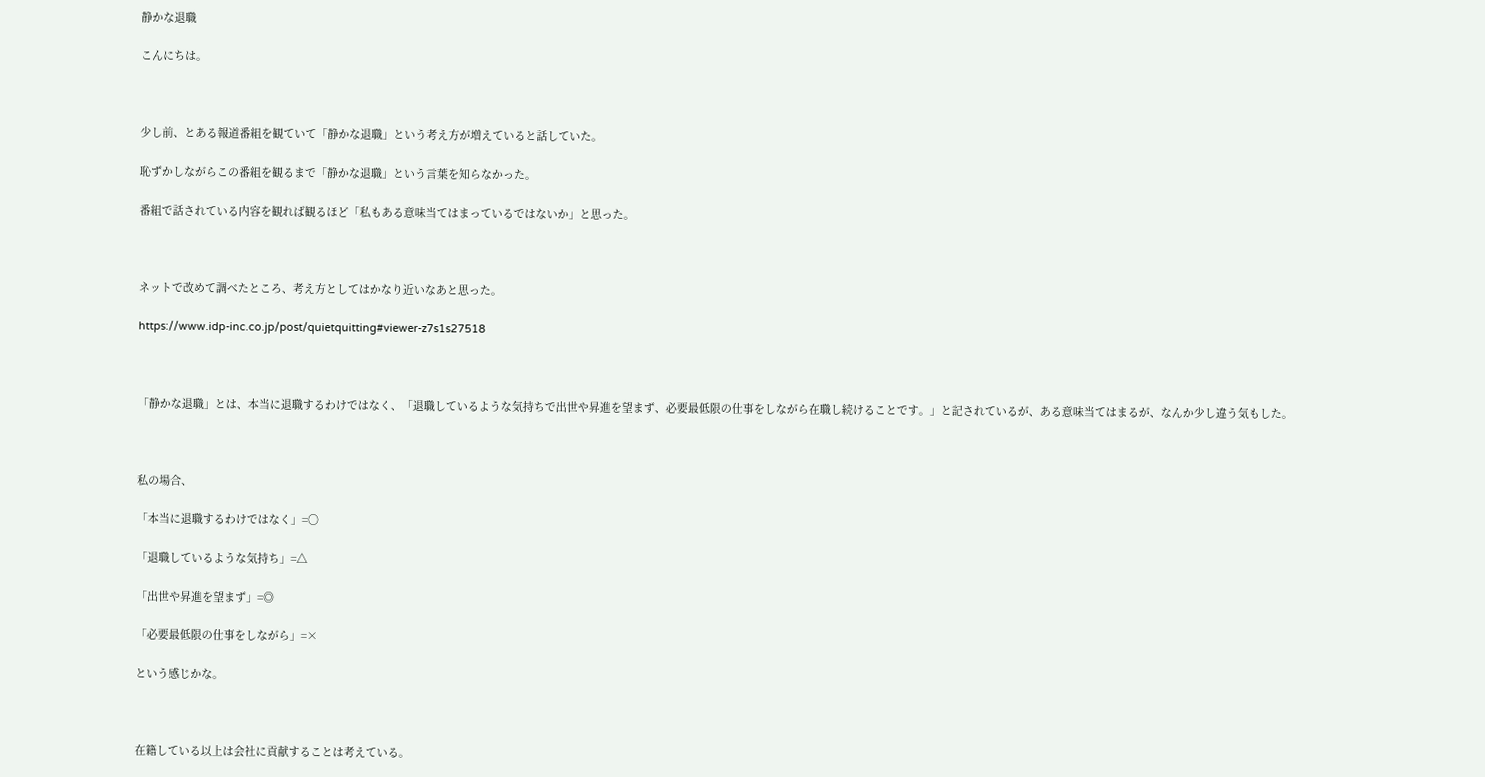静かな退職

こんにちは。



少し前、とある報道番組を観ていて「静かな退職」という考え方が増えていると話していた。

恥ずかしながらこの番組を観るまで「静かな退職」という言葉を知らなかった。

番組で話されている内容を観れば観るほど「私もある意味当てはまっているではないか」と思った。



ネットで改めて調べたところ、考え方としてはかなり近いなあと思った。

https://www.idp-inc.co.jp/post/quietquitting#viewer-z7s1s27518



「静かな退職」とは、本当に退職するわけではなく、「退職しているような気持ちで出世や昇進を望まず、必要最低限の仕事をしながら在職し続けることです。」と記されているが、ある意味当てはまるが、なんか少し違う気もした。



私の場合、

「本当に退職するわけではなく」=〇

「退職しているような気持ち」=△

「出世や昇進を望まず」=◎

「必要最低限の仕事をしながら」=×

という感じかな。



在籍している以上は会社に貢献することは考えている。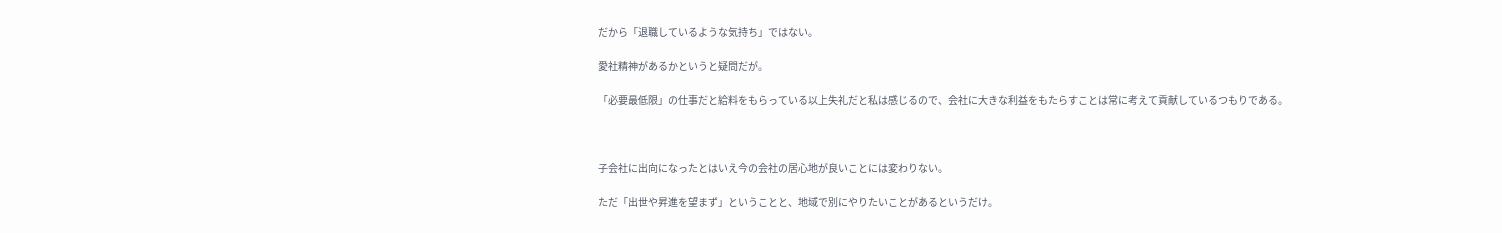だから「退職しているような気持ち」ではない。

愛社精神があるかというと疑問だが。

「必要最低限」の仕事だと給料をもらっている以上失礼だと私は感じるので、会社に大きな利益をもたらすことは常に考えて貢献しているつもりである。



子会社に出向になったとはいえ今の会社の居心地が良いことには変わりない。

ただ「出世や昇進を望まず」ということと、地域で別にやりたいことがあるというだけ。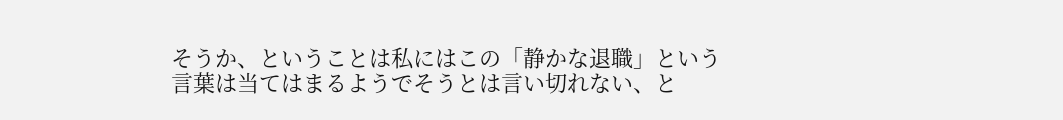そうか、ということは私にはこの「静かな退職」という言葉は当てはまるようでそうとは言い切れない、と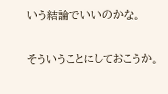いう結論でいいのかな。

そういうことにしておこうか。